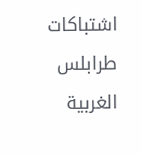اشتباكات طرابلس الغربية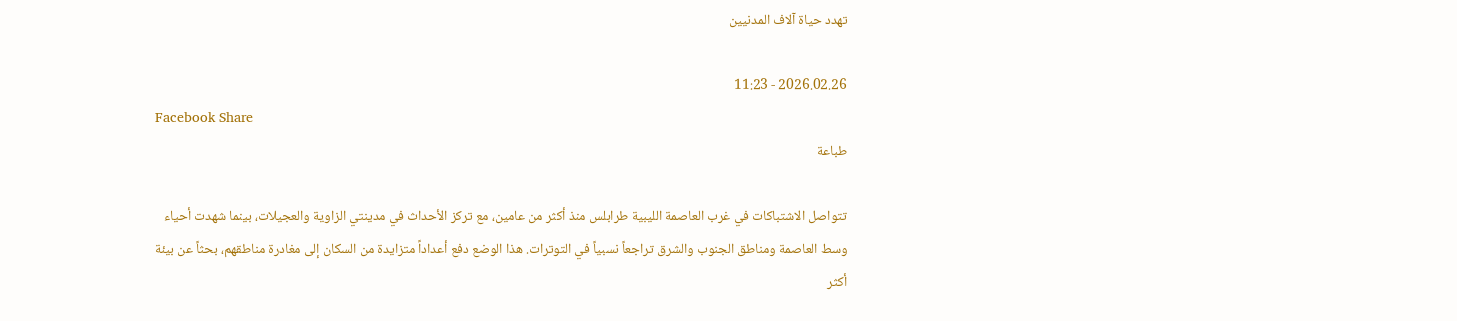تهدد حياة آلاف المدنيين

2026.02.26 - 11:23
Facebook Share
طباعة

تتواصل الاشتباكات في غرب العاصمة الليبية طرابلس منذ أكثر من عامين، مع تركز الأحداث في مدينتي الزاوية والعجيلات، بينما شهدت أحياء وسط العاصمة ومناطق الجنوب والشرق تراجعاً نسبياً في التوترات. هذا الوضع دفع أعداداً متزايدة من السكان إلى مغادرة مناطقهم، بحثاً عن بيئة أكثر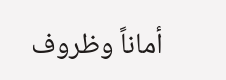أماناً وظروف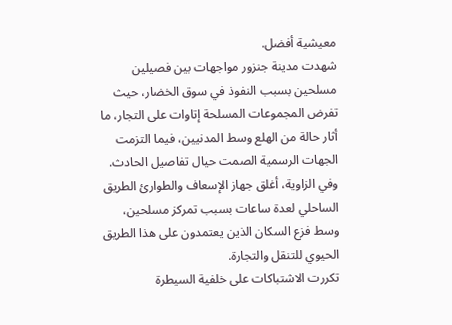معيشية أفضل.
شهدت مدينة جنزور مواجهات بين فصيلين مسلحين بسبب النفوذ في سوق الخضار، حيث تفرض المجموعات المسلحة إتاوات على التجار، ما أثار حالة من الهلع وسط المدنيين، فيما التزمت الجهات الرسمية الصمت حيال تفاصيل الحادث. وفي الزاوية، أغلق جهاز الإسعاف والطوارئ الطريق الساحلي لعدة ساعات بسبب تمركز مسلحين، وسط فزع السكان الذين يعتمدون على هذا الطريق الحيوي للتنقل والتجارة.
تكررت الاشتباكات على خلفية السيطرة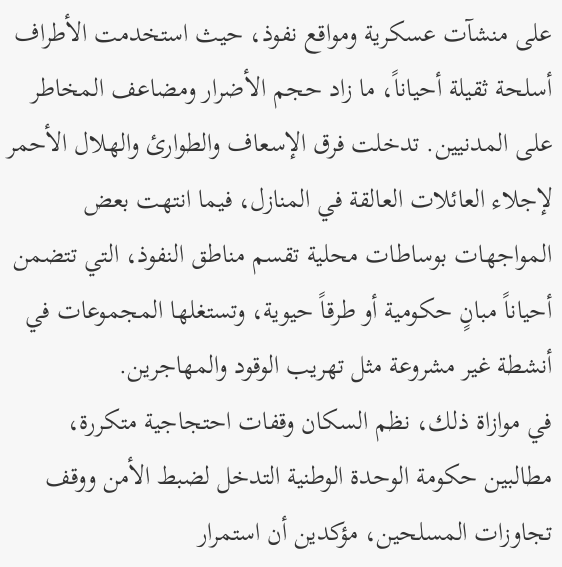على منشآت عسكرية ومواقع نفوذ، حيث استخدمت الأطراف أسلحة ثقيلة أحياناً، ما زاد حجم الأضرار ومضاعف المخاطر على المدنيين. تدخلت فرق الإسعاف والطوارئ والهلال الأحمر لإجلاء العائلات العالقة في المنازل، فيما انتهت بعض المواجهات بوساطات محلية تقسم مناطق النفوذ، التي تتضمن أحياناً مبانٍ حكومية أو طرقاً حيوية، وتستغلها المجموعات في أنشطة غير مشروعة مثل تهريب الوقود والمهاجرين.
في موازاة ذلك، نظم السكان وقفات احتجاجية متكررة، مطالبين حكومة الوحدة الوطنية التدخل لضبط الأمن ووقف تجاوزات المسلحين، مؤكدين أن استمرار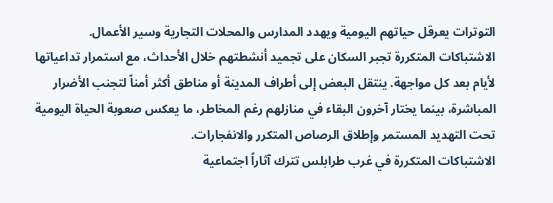التوترات يعرقل حياتهم اليومية ويهدد المدارس والمحلات التجارية وسير الأعمال.
الاشتباكات المتكررة تجبر السكان على تجميد أنشطتهم خلال الأحداث، مع استمرار تداعياتها لأيام بعد كل مواجهة. ينتقل البعض إلى أطراف المدينة أو مناطق أكثر أمناً لتجنب الأضرار المباشرة، بينما يختار آخرون البقاء في منازلهم رغم المخاطر، ما يعكس صعوبة الحياة اليومية تحت التهديد المستمر وإطلاق الرصاص المتكرر والانفجارات.
الاشتباكات المتكررة في غرب طرابلس تترك آثاراً اجتماعية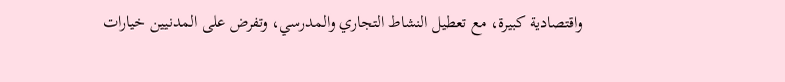واقتصادية كبيرة، مع تعطيل النشاط التجاري والمدرسي، وتفرض على المدنيين خيارات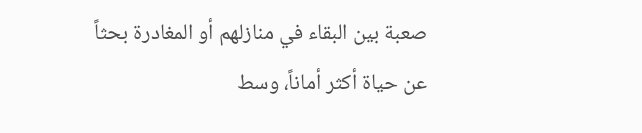صعبة بين البقاء في منازلهم أو المغادرة بحثاً عن حياة أكثر أماناً، وسط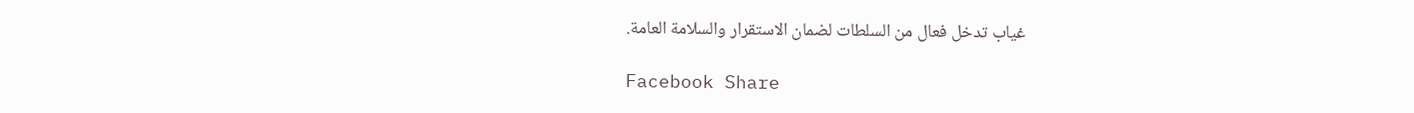غياب تدخل فعال من السلطات لضمان الاستقرار والسلامة العامة.

Facebook Share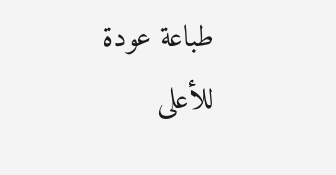طباعة عودة للأعلى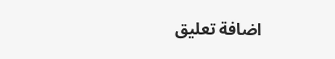اضافة تعليق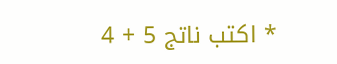* اكتب ناتج 5 + 4